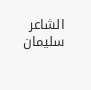الشاعر سليمان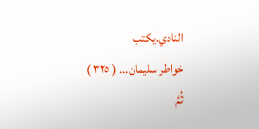النادي.يكتب
خواطر سليمان... ( ٣٢٥ )
ثُمَّ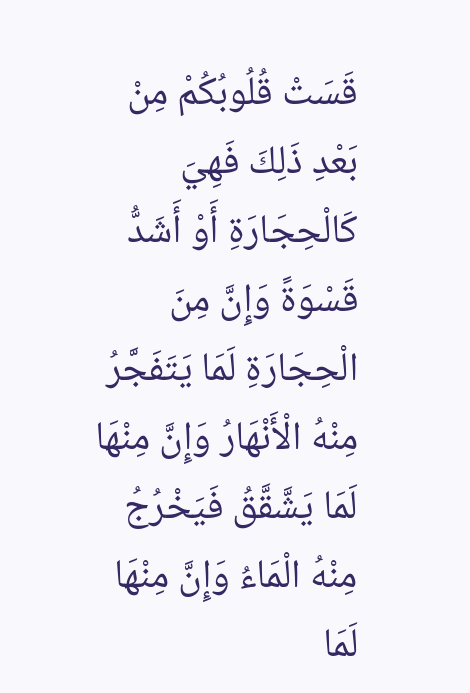قَسَتْ قُلُوبُكُمْ مِنْ بَعْدِ ذَلِكَ فَهِيَ كَالْحِجَارَةِ أَوْ أَشَدُّ قَسْوَةً وَإِنَّ مِنَ الْحِجَارَةِ لَمَا يَتَفَجَّرُ مِنْهُ الْأَنْهَارُ وَإِنَّ مِنْهَا لَمَا يَشَّقَّقُ فَيَخْرُجُ مِنْهُ الْمَاءُ وَإِنَّ مِنْهَا لَمَا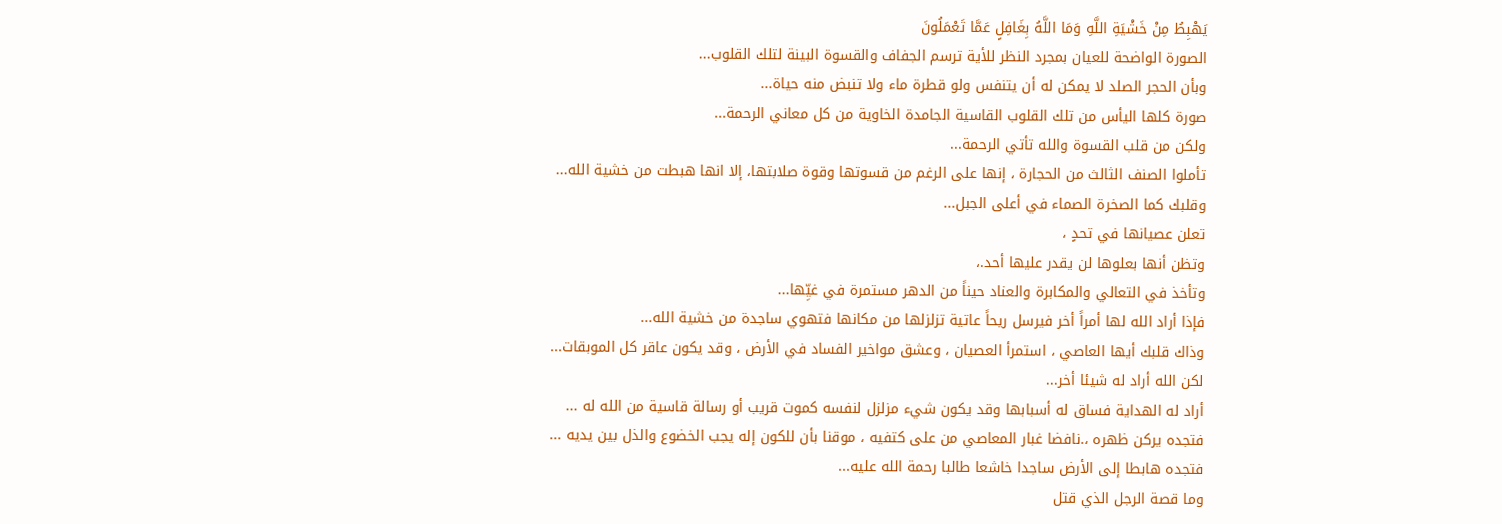يَهْبِطُ مِنْ خَشْيَةِ اللَّهِ وَمَا اللَّهُ بِغَافِلٍ عَمَّا تَعْمَلُونَ
الصورة الواضحة للعيان بمجرد النظر للأية ترسم الجفاف والقسوة البينة لتلك القلوب...
وبأن الحجر الصلد لا يمكن له أن يتنفس ولو قطرة ماء ولا تنبض منه حياة...
صورة كلها اليأس من تلك القلوب القاسية الجامدة الخاوية من كل معاني الرحمة...
ولكن من قلب القسوة والله تأتي الرحمة...
تأملوا الصنف الثالث من الحجارة ، إنها على الرغم من قسوتها وقوة صلابتها، إلا انها هبطت من خشية الله...
وقلبك كما الصخرة الصماء في أعلى الجبل...
تعلن عصيانها في تحدٍ ،
وتظن أنها بعلوها لن يقدر عليها أحد.،
وتأخذ في التعالي والمكابرة والعناد حيناً من الدهر مستمرة في غيِّها...
فإذا أراد الله لها أمراً أخر فيرسل ريحاً عاتية تزلزلها من مكانها فتهوي ساجدة من خشية الله...
وذاك قلبك أيها العاصي ، استمرأ العصيان ، وعشق مواخير الفساد في الأرض ، وقد يكون عاقر كل الموبقات...
لكن الله أراد له شيئا أخر...
أراد له الهداية فساق له أسبابها وقد يكون شيء مزلزل لنفسه كموت قريب أو رسالة قاسية من الله له ...
فتجده يركن ظهره ،.نافضا غبار المعاصي من على كتفيه ، موقنا بأن للكون إله يجب الخضوع والذل بين يديه ...
فتجده هابطا إلى الأرض ساجدا خاشعا طالبا رحمة الله عليه...
وما قصة الرجل الذي قتل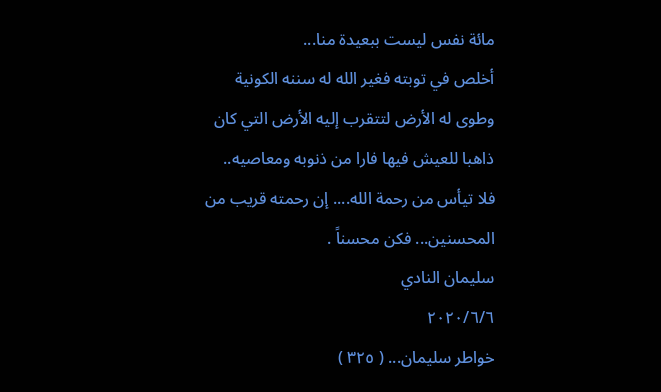مائة نفس ليست ببعيدة منا...
أخلص في توبته فغير الله له سننه الكونية وطوى له الأرض لتتقرب إليه الأرض التي كان ذاهبا للعيش فيها فارا من ذنوبه ومعاصيه..
فلا تيأس من رحمة الله.... إن رحمته قريب من المحسنين... فكن محسناً .
سليمان النادي
٢٠٢٠/٦/٦
خواطر سليمان... ( ٣٢٥ )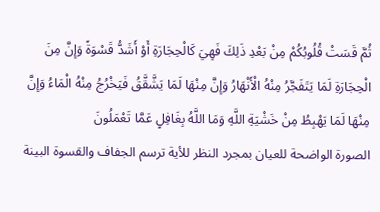ثُمَّ قَسَتْ قُلُوبُكُمْ مِنْ بَعْدِ ذَلِكَ فَهِيَ كَالْحِجَارَةِ أَوْ أَشَدُّ قَسْوَةً وَإِنَّ مِنَ الْحِجَارَةِ لَمَا يَتَفَجَّرُ مِنْهُ الْأَنْهَارُ وَإِنَّ مِنْهَا لَمَا يَشَّقَّقُ فَيَخْرُجُ مِنْهُ الْمَاءُ وَإِنَّ مِنْهَا لَمَا يَهْبِطُ مِنْ خَشْيَةِ اللَّهِ وَمَا اللَّهُ بِغَافِلٍ عَمَّا تَعْمَلُونَ
الصورة الواضحة للعيان بمجرد النظر للأية ترسم الجفاف والقسوة البينة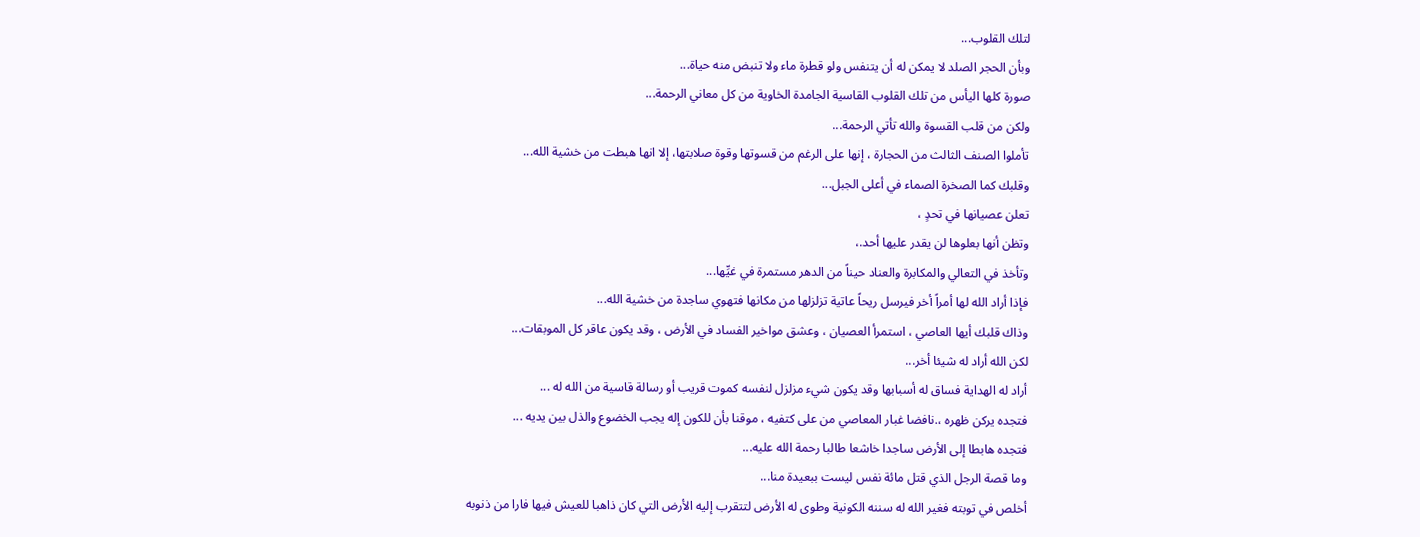لتلك القلوب...
وبأن الحجر الصلد لا يمكن له أن يتنفس ولو قطرة ماء ولا تنبض منه حياة...
صورة كلها اليأس من تلك القلوب القاسية الجامدة الخاوية من كل معاني الرحمة...
ولكن من قلب القسوة والله تأتي الرحمة...
تأملوا الصنف الثالث من الحجارة ، إنها على الرغم من قسوتها وقوة صلابتها، إلا انها هبطت من خشية الله...
وقلبك كما الصخرة الصماء في أعلى الجبل...
تعلن عصيانها في تحدٍ ،
وتظن أنها بعلوها لن يقدر عليها أحد.،
وتأخذ في التعالي والمكابرة والعناد حيناً من الدهر مستمرة في غيِّها...
فإذا أراد الله لها أمراً أخر فيرسل ريحاً عاتية تزلزلها من مكانها فتهوي ساجدة من خشية الله...
وذاك قلبك أيها العاصي ، استمرأ العصيان ، وعشق مواخير الفساد في الأرض ، وقد يكون عاقر كل الموبقات...
لكن الله أراد له شيئا أخر...
أراد له الهداية فساق له أسبابها وقد يكون شيء مزلزل لنفسه كموت قريب أو رسالة قاسية من الله له ...
فتجده يركن ظهره ،.نافضا غبار المعاصي من على كتفيه ، موقنا بأن للكون إله يجب الخضوع والذل بين يديه ...
فتجده هابطا إلى الأرض ساجدا خاشعا طالبا رحمة الله عليه...
وما قصة الرجل الذي قتل مائة نفس ليست ببعيدة منا...
أخلص في توبته فغير الله له سننه الكونية وطوى له الأرض لتتقرب إليه الأرض التي كان ذاهبا للعيش فيها فارا من ذنوبه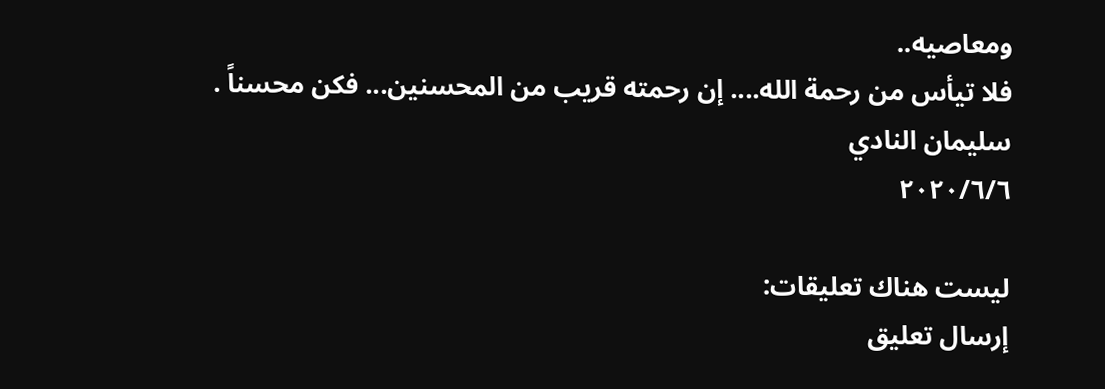ومعاصيه..
فلا تيأس من رحمة الله.... إن رحمته قريب من المحسنين... فكن محسناً .
سليمان النادي
٢٠٢٠/٦/٦

ليست هناك تعليقات:
إرسال تعليق